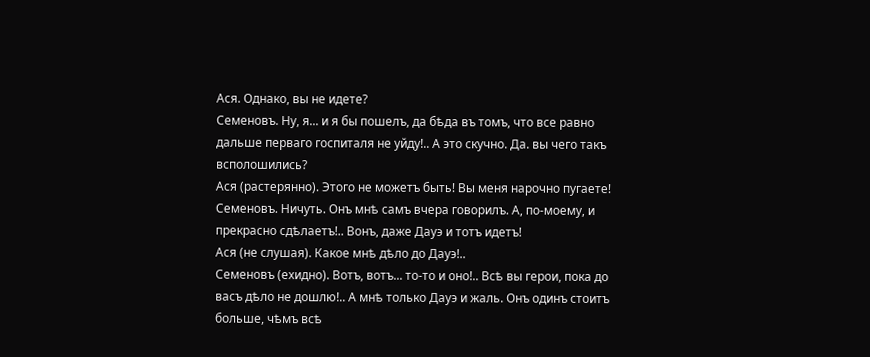Ася. Однако, вы не идете?
Семеновъ. Ну, я... и я бы пошелъ, да бѣда въ томъ, что все равно дальше перваго госпиталя не уйду!.. А это скучно. Да. вы чего такъ всполошились?
Ася (растерянно). Этого не можетъ быть! Вы меня нарочно пугаете!
Семеновъ. Ничуть. Онъ мнѣ самъ вчера говорилъ. А, по-моему, и прекрасно сдѣлаетъ!.. Вонъ, даже Дауэ и тотъ идетъ!
Ася (не слушая). Какое мнѣ дѣло до Дауэ!..
Семеновъ (ехидно). Вотъ, вотъ... то-то и оно!.. Всѣ вы герои, пока до васъ дѣло не дошлю!.. А мнѣ только Дауэ и жаль. Онъ одинъ стоитъ больше, чѣмъ всѣ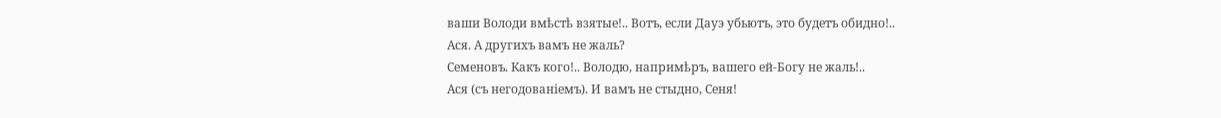ваши Володи вмѣстѣ взятые!.. Вотъ, если Дауэ убьютъ, это будетъ обидно!..
Ася. А другихъ вамъ не жаль?
Семеновъ. Какъ кого!.. Володю, напримѣръ, вашего ей-Богу не жаль!..
Ася (съ негодованіемъ). И вамъ не стыдно, Сеня!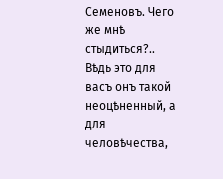Семеновъ. Чего же мнѣ стыдиться?.. Вѣдь это для васъ онъ такой неоцѣненный, а для человѣчества,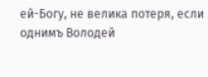ей-Богу, не велика потеря, если однимъ Володей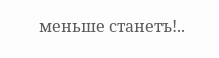меньше станетъ!..